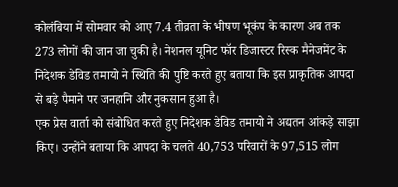कोलंबिया में सोमवार को आए 7.4 तीव्रता के भीषण भूकंप के कारण अब तक 273 लोगों की जान जा चुकी है। नेशनल यूनिट फॉर डिजास्टर रिस्क मैनेजमेंट के निदेशक डेविड तमायो ने स्थिति की पुष्टि करते हुए बताया कि इस प्राकृतिक आपदा से बड़े पैमाने पर जनहानि और नुकसान हुआ है।
एक प्रेस वार्ता को संबोधित करते हुए निदेशक डेविड तमायो ने अद्यतन आंकड़े साझा किए। उन्होंने बताया कि आपदा के चलते 40,753 परिवारों के 97,515 लोग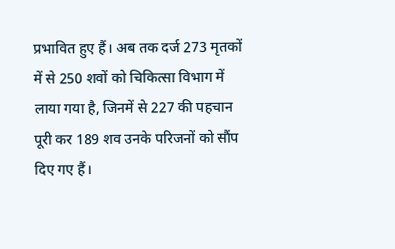प्रभावित हुए हैं। अब तक दर्ज 273 मृतकों में से 250 शवों को चिकित्सा विभाग में लाया गया है, जिनमें से 227 की पहचान पूरी कर 189 शव उनके परिजनों को सौंप दिए गए हैं।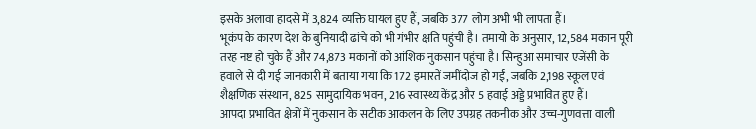इसके अलावा हादसे में 3,824 व्यक्ति घायल हुए हैं, जबकि 377 लोग अभी भी लापता हैं।
भूकंप के कारण देश के बुनियादी ढांचे को भी गंभीर क्षति पहुंची है। तमायो के अनुसार, 12,584 मकान पूरी तरह नष्ट हो चुके हैं और 74,873 मकानों को आंशिक नुकसान पहुंचा है। सिन्हुआ समाचार एजेंसी के हवाले से दी गई जानकारी में बताया गया कि 172 इमारतें जमींदोज हो गईं, जबकि 2,198 स्कूल एवं शैक्षणिक संस्थान, 825 सामुदायिक भवन, 216 स्वास्थ्य केंद्र और 5 हवाई अड्डे प्रभावित हुए हैं।
आपदा प्रभावित क्षेत्रों में नुकसान के सटीक आकलन के लिए उपग्रह तकनीक और उच्च-गुणवत्ता वाली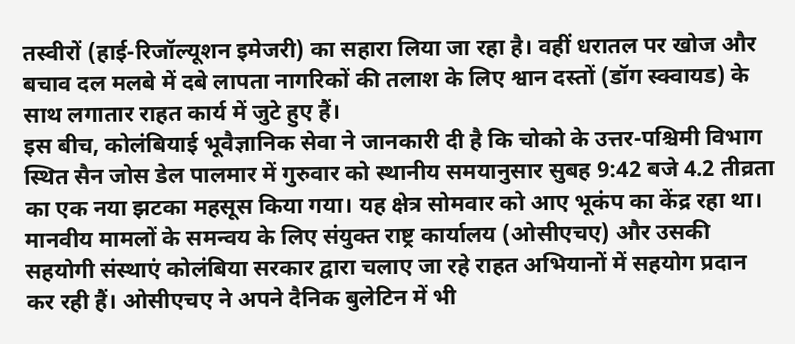तस्वीरों (हाई-रिजॉल्यूशन इमेजरी) का सहारा लिया जा रहा है। वहीं धरातल पर खोज और बचाव दल मलबे में दबे लापता नागरिकों की तलाश के लिए श्वान दस्तों (डॉग स्क्वायड) के साथ लगातार राहत कार्य में जुटे हुए हैं।
इस बीच, कोलंबियाई भूवैज्ञानिक सेवा ने जानकारी दी है कि चोको के उत्तर-पश्चिमी विभाग स्थित सैन जोस डेल पालमार में गुरुवार को स्थानीय समयानुसार सुबह 9:42 बजे 4.2 तीव्रता का एक नया झटका महसूस किया गया। यह क्षेत्र सोमवार को आए भूकंप का केंद्र रहा था। मानवीय मामलों के समन्वय के लिए संयुक्त राष्ट्र कार्यालय (ओसीएचए) और उसकी सहयोगी संस्थाएं कोलंबिया सरकार द्वारा चलाए जा रहे राहत अभियानों में सहयोग प्रदान कर रही हैं। ओसीएचए ने अपने दैनिक बुलेटिन में भी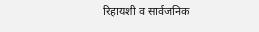रिहायशी व सार्वजनिक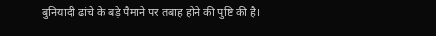बुनियादी ढांचे के बड़े पैमाने पर तबाह होने की पुष्टि की है।